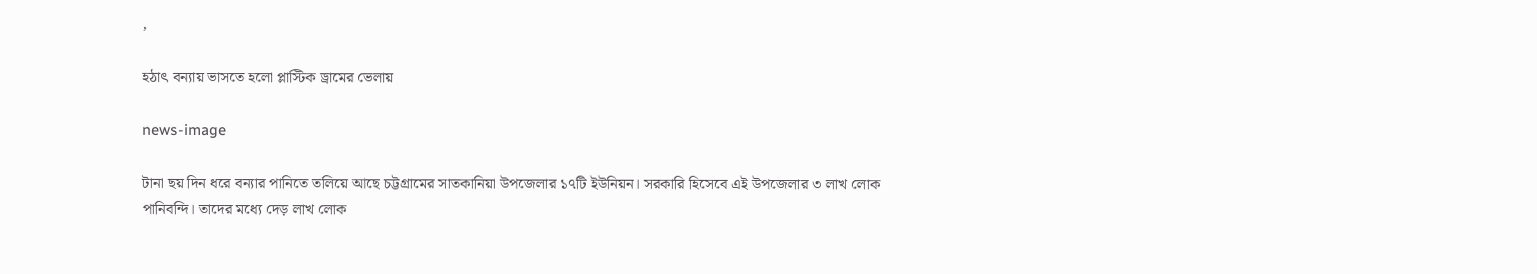,

হঠাৎ বন্যায় ভাসতে হলো প্লাস্টিক ড্রামের ভেলায়

news-image

টানা ছয় দিন ধরে বন্যার পানিতে তলিয়ে আছে চট্টগ্রামের সাতকানিয়া উপজেলার ১৭টি ইউনিয়ন। সরকারি হিসেবে এই উপজেলার ৩ লাখ লোক পানিবন্দি। তাদের মধ্যে দেড় লাখ লোক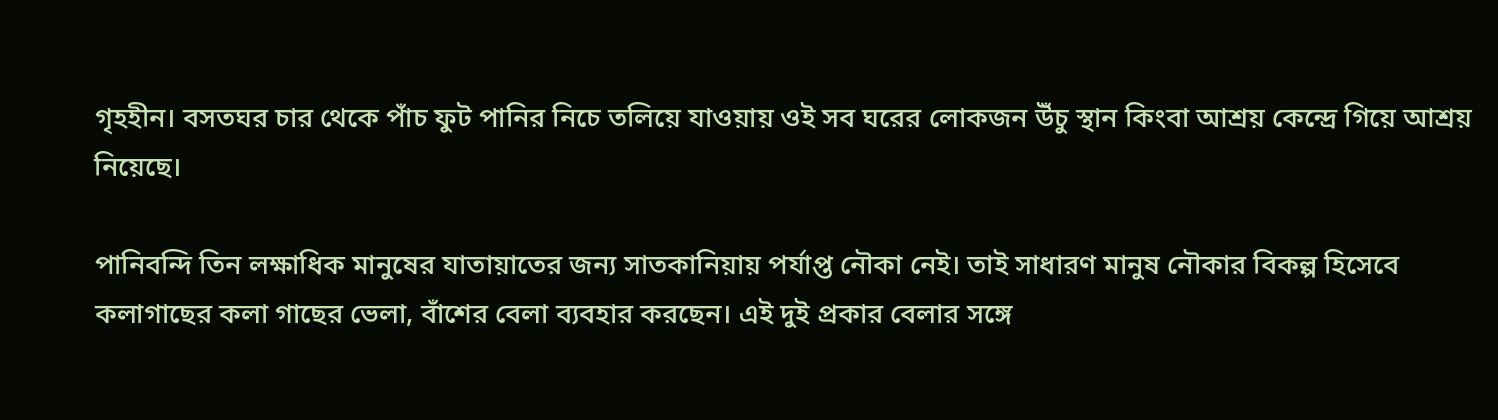গৃহহীন। বসতঘর চার থেকে পাঁচ ফুট পানির নিচে তলিয়ে যাওয়ায় ওই সব ঘরের লোকজন উঁচু স্থান কিংবা আশ্রয় কেন্দ্রে গিয়ে আশ্রয় নিয়েছে।

পানিবন্দি তিন লক্ষাধিক মানুষের যাতায়াতের জন্য সাতকানিয়ায় পর্যাপ্ত নৌকা নেই। তাই সাধারণ মানুষ নৌকার বিকল্প হিসেবে কলাগাছের কলা গাছের ভেলা, বাঁশের বেলা ব্যবহার করছেন। এই দুই প্রকার বেলার সঙ্গে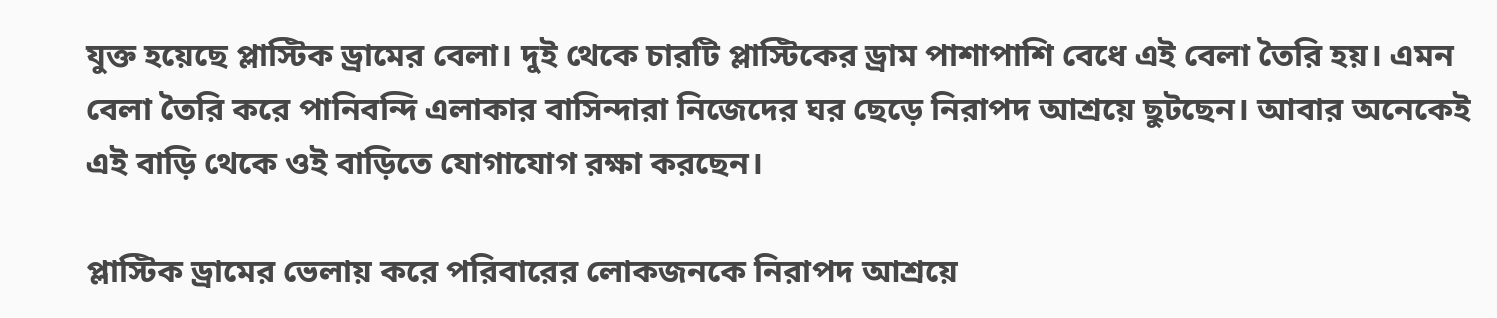যুক্ত হয়েছে প্লাস্টিক ড্রামের বেলা। দুই থেকে চারটি প্লাস্টিকের ড্রাম পাশাপাশি বেধে এই বেলা তৈরি হয়। এমন বেলা তৈরি করে পানিবন্দি এলাকার বাসিন্দারা নিজেদের ঘর ছেড়ে নিরাপদ আশ্রয়ে ছুটছেন। আবার অনেকেই এই বাড়ি থেকে ওই বাড়িতে যোগাযোগ রক্ষা করছেন।

প্লাস্টিক ড্রামের ভেলায় করে পরিবারের লোকজনকে নিরাপদ আশ্রয়ে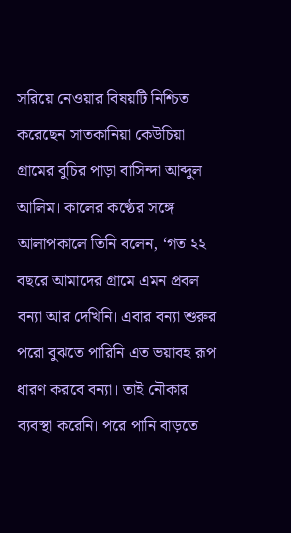সরিয়ে নেওয়ার বিষয়টি নিশ্চিত করেছেন সাতকানিয়া কেউচিয়া গ্রামের বুচির পাড়া বাসিন্দা আব্দুল আলিম। কালের কণ্ঠের সঙ্গে আলাপকালে তিনি বলেন, ‘গত ২২ বছরে আমাদের গ্রামে এমন প্রবল বন্যা আর দেখিনি। এবার বন্যা শুরুর পরো বুঝতে পারিনি এত ভয়াবহ রূপ ধারণ করবে বন্যা। তাই নৌকার ব্যবস্থা করেনি। পরে পানি বাড়তে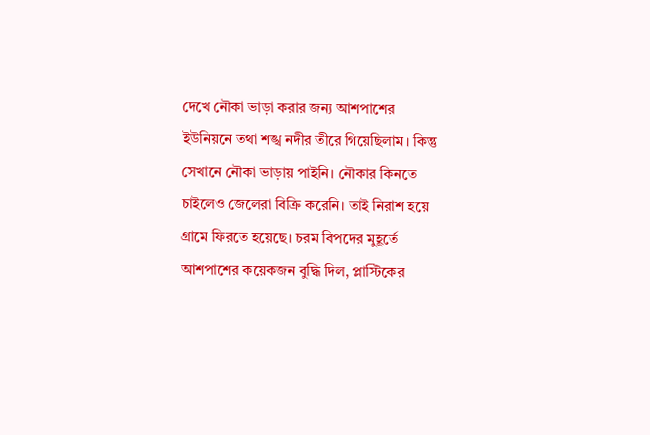দেখে নৌকা ভাড়া করার জন্য আশপাশের ইউনিয়নে তথা শঙ্খ নদীর তীরে গিয়েছিলাম। কিন্তু সেখানে নৌকা ভাড়ায় পাইনি। নৌকার কিনতে চাইলেও জেলেরা বিক্রি করেনি। তাই নিরাশ হয়ে গ্রামে ফিরতে হয়েছে। চরম বিপদের মুহূর্তে আশপাশের কয়েকজন বুদ্ধি দিল, প্লাস্টিকের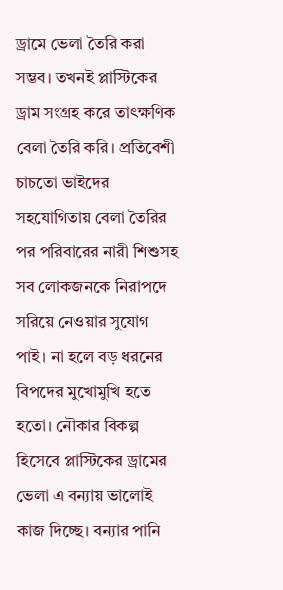ড্রামে ভেলা তৈরি করা সম্ভব। তখনই প্লাস্টিকের ড্রাম সংগ্রহ করে তাৎক্ষণিক বেলা তৈরি করি। প্রতিবেশী চাচতো ভাইদের সহযোগিতায় বেলা তৈরির পর পরিবারের নারী শিশুসহ সব লোকজনকে নিরাপদে সরিয়ে নেওয়ার সুযোগ পাই। না হলে বড় ধরনের বিপদের মুখোমুখি হতে হতো। নৌকার বিকল্প হিসেবে প্লাস্টিকের ড্রামের ভেলা এ বন্যায় ভালোই কাজ দিচ্ছে। বন্যার পানি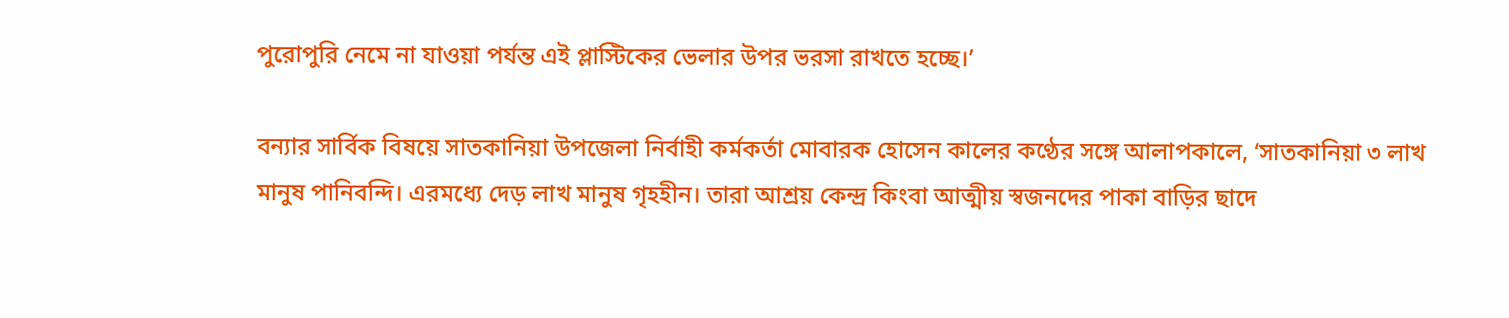পুরোপুরি নেমে না যাওয়া পর্যন্ত এই প্লাস্টিকের ভেলার উপর ভরসা রাখতে হচ্ছে।’

বন্যার সার্বিক বিষয়ে সাতকানিয়া উপজেলা নির্বাহী কর্মকর্তা মোবারক হোসেন কালের কণ্ঠের সঙ্গে আলাপকালে, ‘সাতকানিয়া ৩ লাখ মানুষ পানিবন্দি। এরমধ্যে দেড় লাখ মানুষ গৃহহীন। তারা আশ্রয় কেন্দ্র কিংবা আত্মীয় স্বজনদের পাকা বাড়ির ছাদে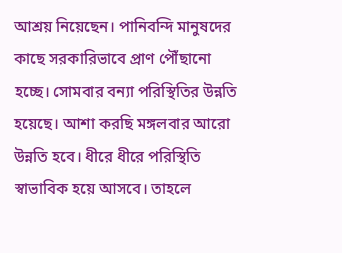আশ্রয় নিয়েছেন। পানিবন্দি মানুষদের কাছে সরকারিভাবে প্রাণ পৌঁছানো হচ্ছে। সোমবার বন্যা পরিস্থিতির উন্নতি হয়েছে। আশা করছি মঙ্গলবার আরো উন্নতি হবে। ধীরে ধীরে পরিস্থিতি স্বাভাবিক হয়ে আসবে। তাহলে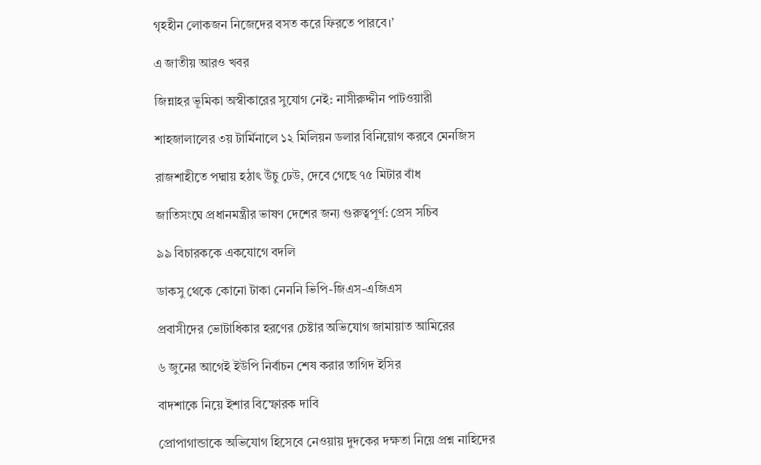গৃহহীন লোকজন নিজেদের বসত করে ফিরতে পারবে।’

এ জাতীয় আরও খবর

জিন্নাহর ভূমিকা অস্বীকারের সুযোগ নেই: নাসীরুদ্দীন পাটওয়ারী

শাহজালালের ৩য় টার্মিনালে ১২ মিলিয়ন ডলার বিনিয়োগ করবে মেনজিস

রাজশাহীতে পদ্মায় হঠাৎ উঁচু ঢেউ, দেবে গেছে ৭৫ মিটার বাঁধ

জাতিসংঘে প্রধানমন্ত্রীর ভাষণ দেশের জন্য গুরুত্বপূর্ণ: প্রেস সচিব

৯৯ বিচারককে একযোগে বদলি

ডাকসু থেকে কোনো টাকা নেননি ভিপি-জিএস-এজিএস

প্রবাসীদের ভোটাধিকার হরণের চেষ্টার অভিযোগ জামায়াত আমিরের

৬ জুনের আগেই ইউপি নির্বাচন শেষ করার তাগিদ ইসির

বাদশাকে নিয়ে ইশার বিস্ফোরক দাবি

প্রোপাগান্ডাকে অভিযোগ হিসেবে নেওয়ায় দুদকের দক্ষতা নিয়ে প্রশ্ন নাহিদের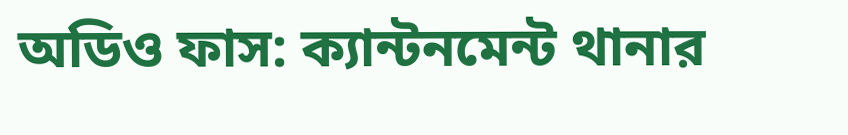অডিও ফাস: ক্যান্টনমেন্ট থানার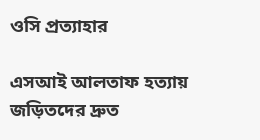ওসি প্রত্যাহার

এসআই আলতাফ হত্যায় জড়িতদের দ্রুত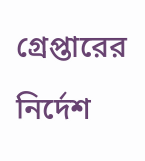গ্রেপ্তারের নির্দেশ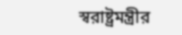স্বরাষ্ট্রমন্ত্রীর